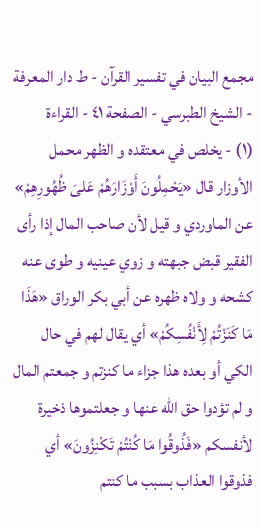مجمع البيان في تفسير القرآن - ط دار المعرفة - الشيخ الطبرسي - الصفحة ٤١ - القراءة
(١) - يخلص في معتقده و الظهر محمل الأوزار قال «يَحْمِلُونَ أَوْزَارَهُمْ عَلىَ ظُهُورِهِمْ» عن الماوردي و قيل لأن صاحب المال إذا رأى الفقير قبض جبهته و زوي عينيه و طوى عنه كشحه و ولاه ظهره عن أبي بكر الوراق «هَذَا مَا كَنَزْتُمْ لِأَنْفُسِكُمْ» أي يقال لهم في حال الكي أو بعده هذا جزاء ما كنزتم و جمعتم المال و لم تؤدوا حق الله عنها و جعلتموها ذخيرة لأنفسكم «فَذُوقُوا مَا كُنْتُمْ تَكْنِزُونَ» أي فذوقوا العذاب بسبب ما كنتم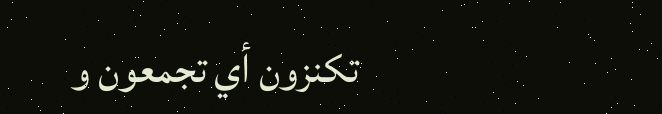تكنزون أي تجمعون و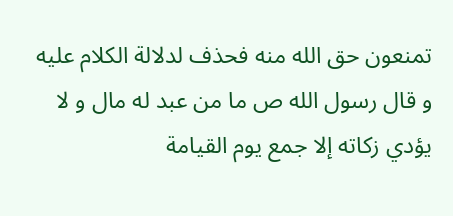تمنعون حق الله منه فحذف لدلالة الكلام عليه و قال رسول الله ص ما من عبد له مال و لا يؤدي زكاته إلا جمع يوم القيامة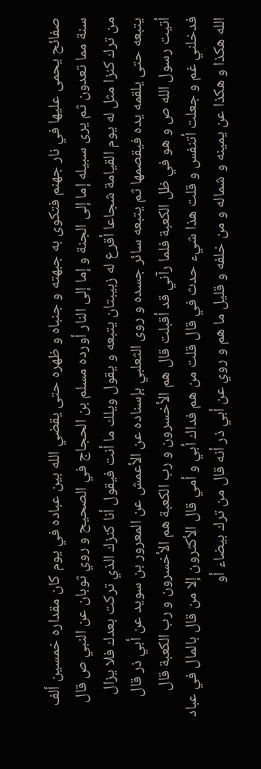صفائح يحمى عليها في نار جهنم فتكوى به جبهته و جنباه و ظهره حتى يقضي الله بين عباده في يوم كان مقداره خمسين ألف سنة مما تعدون ثم يرى سبيله إما إلى الجنة و إما إلى النار أورده مسلم بن الحجاج في الصحيح و روي ثوبان عن النبي ص قال من ترك كنزا مثل له يوم القيامة شجاعا أقرع له زبيبتان يتبعه و يقول ويلك ما أنت فيقول أنا كنزك الذي تركت بعدك فلا يزال يتبعه حتى يلقمه يده فيقصمها ثم يتبعه سائر جسده و روى الثعلبي بإسناده عن الأعمش عن المعرور بن سويد عن أبي ذر قال أتيت رسول الله ص و هو في ظل الكعبة فلما رآني قد أقبلت قال هم الأخسرون و رب الكعبة هم الأخسرون و رب الكعبة قال فدخلني غم و جعلت أتنفس و قلت هذا شيء حدث في قال قلت من هم فداك أبي و أمي قال الأكثرون إلا من قال بالمال في عباد الله هكذا و هكذا عن يمينه و شماله و من خلفه و قليل ما هم و روي عن أبي ذر أنه قال من ترك بيضاء أو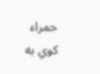حمراء كوي به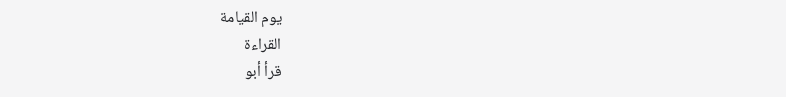يوم القيامة
القراءة
قرأ أبو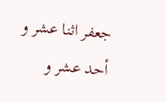جعفر اثنا عشر و أحد عشر و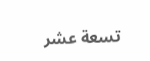تسعة عشر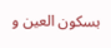بسكون العين و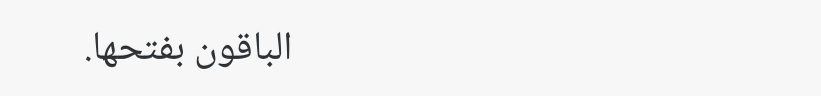الباقون بفتحها.